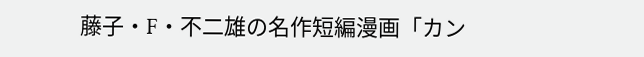藤子・F・不二雄の名作短編漫画「カン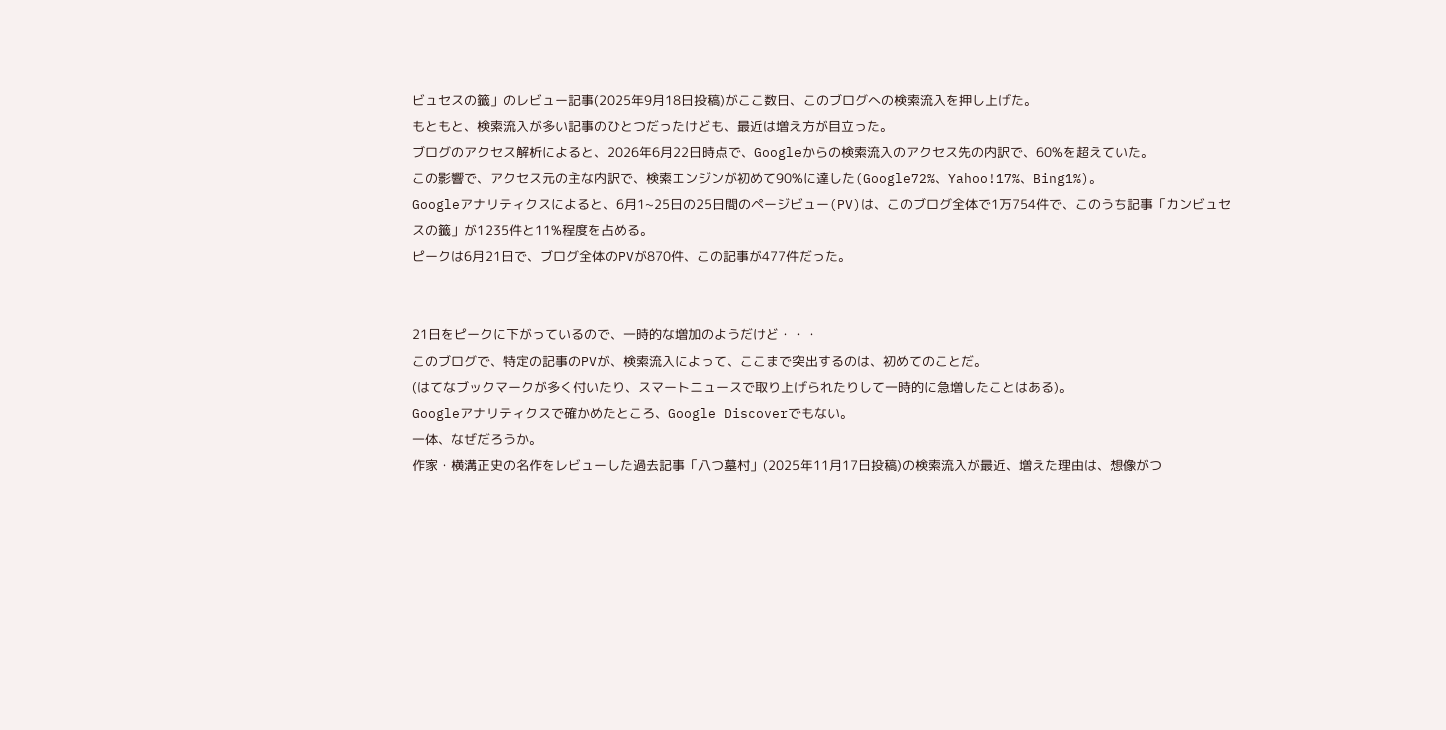ビュセスの籤」のレビュー記事(2025年9月18日投稿)がここ数日、このブログへの検索流入を押し上げた。
もともと、検索流入が多い記事のひとつだったけども、最近は増え方が目立った。
ブログのアクセス解析によると、2026年6月22日時点で、Googleからの検索流入のアクセス先の内訳で、60%を超えていた。
この影響で、アクセス元の主な内訳で、検索エンジンが初めて90%に達した(Google72%、Yahoo!17%、Bing1%)。
Googleアナリティクスによると、6月1~25日の25日間のページビュー(PV)は、このブログ全体で1万754件で、このうち記事「カンビュセスの籤」が1235件と11%程度を占める。
ピークは6月21日で、ブログ全体のPVが870件、この記事が477件だった。


21日をピークに下がっているので、一時的な増加のようだけど・・・
このブログで、特定の記事のPVが、検索流入によって、ここまで突出するのは、初めてのことだ。
(はてなブックマークが多く付いたり、スマートニュースで取り上げられたりして一時的に急増したことはある)。
Googleアナリティクスで確かめたところ、Google Discoverでもない。
一体、なぜだろうか。
作家・横溝正史の名作をレビューした過去記事「八つ墓村」(2025年11月17日投稿)の検索流入が最近、増えた理由は、想像がつ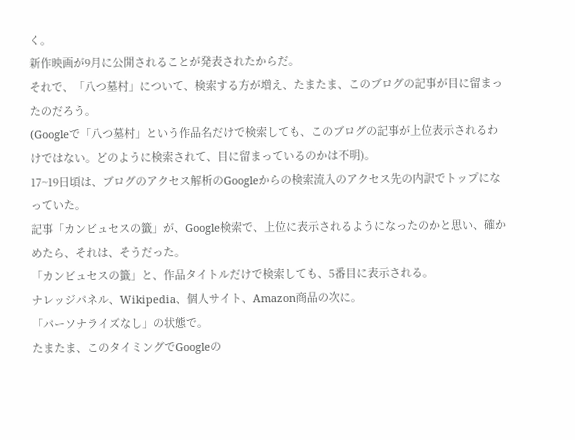く。
新作映画が9月に公開されることが発表されたからだ。
それで、「八つ墓村」について、検索する方が増え、たまたま、このブログの記事が目に留まったのだろう。
(Googleで「八つ墓村」という作品名だけで検索しても、このブログの記事が上位表示されるわけではない。どのように検索されて、目に留まっているのかは不明)。
17~19日頃は、ブログのアクセス解析のGoogleからの検索流入のアクセス先の内訳でトップになっていた。
記事「カンビュセスの籤」が、Google検索で、上位に表示されるようになったのかと思い、確かめたら、それは、そうだった。
「カンビュセスの籤」と、作品タイトルだけで検索しても、5番目に表示される。
ナレッジパネル、Wikipedia、個人サイト、Amazon商品の次に。
「パーソナライズなし」の状態で。
たまたま、このタイミングでGoogleの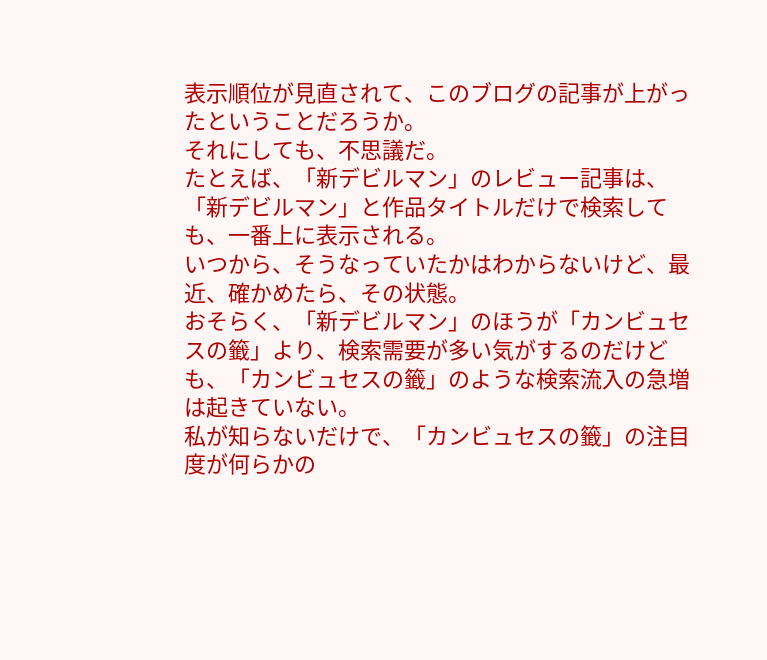表示順位が見直されて、このブログの記事が上がったということだろうか。
それにしても、不思議だ。
たとえば、「新デビルマン」のレビュー記事は、「新デビルマン」と作品タイトルだけで検索しても、一番上に表示される。
いつから、そうなっていたかはわからないけど、最近、確かめたら、その状態。
おそらく、「新デビルマン」のほうが「カンビュセスの籤」より、検索需要が多い気がするのだけども、「カンビュセスの籤」のような検索流入の急増は起きていない。
私が知らないだけで、「カンビュセスの籤」の注目度が何らかの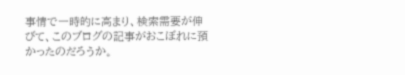事情で一時的に高まり、検索需要が伸びて、このブログの記事がおこぼれに預かったのだろうか。